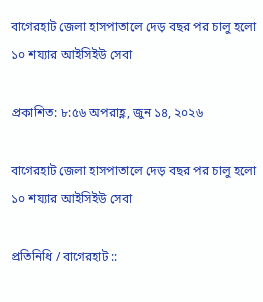বাগেরহাট জেলা হাসপাতালে দেড় বছর পর চালু হলো ১০ শয্যার আইসিইউ সেবা

প্রকাশিত: ৮:৫৬ অপরাহ্ণ, জুন ১৪, ২০২৬

বাগেরহাট জেলা হাসপাতালে দেড় বছর পর চালু হলো ১০ শয্যার আইসিইউ সেবা

প্রতিনিধি / বাগেরহাট ::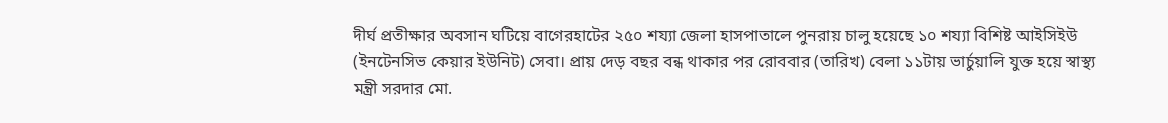দীর্ঘ প্রতীক্ষার অবসান ঘটিয়ে বাগেরহাটের ২৫০ শয্যা জেলা হাসপাতালে পুনরায় চালু হয়েছে ১০ শয্যা বিশিষ্ট আইসিইউ (ইনটেনসিভ কেয়ার ইউনিট) সেবা। প্রায় দেড় বছর বন্ধ থাকার পর রোববার (তারিখ) বেলা ১১টায় ভার্চুয়ালি যুক্ত হয়ে স্বাস্থ্য মন্ত্রী সরদার মো.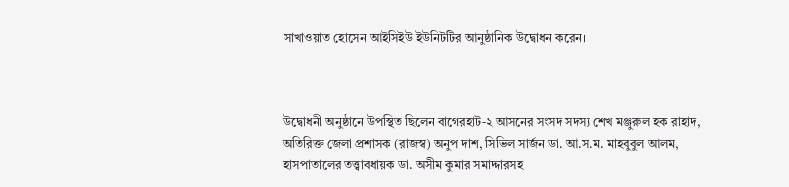সাখাওয়াত হোসেন আইসিইউ ইউনিটটির আনুষ্ঠানিক উদ্বোধন করেন।



উদ্বোধনী অনুষ্ঠানে উপস্থিত ছিলেন বাগেরহাট-২ আসনের সংসদ সদস্য শেখ মঞ্জুরুল হক রাহাদ, অতিরিক্ত জেলা প্রশাসক (রাজস্ব) অনুপ দাশ, সিভিল সার্জন ডা. আ.স.ম. মাহবুবুল আলম, হাসপাতালের তত্ত্বাবধায়ক ডা. অসীম কুমার সমাদ্দারসহ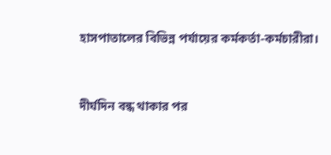হাসপাতালের বিভিন্ন পর্যায়ের কর্মকর্তা-কর্মচারীরা।



দীর্ঘদিন বন্ধ থাকার পর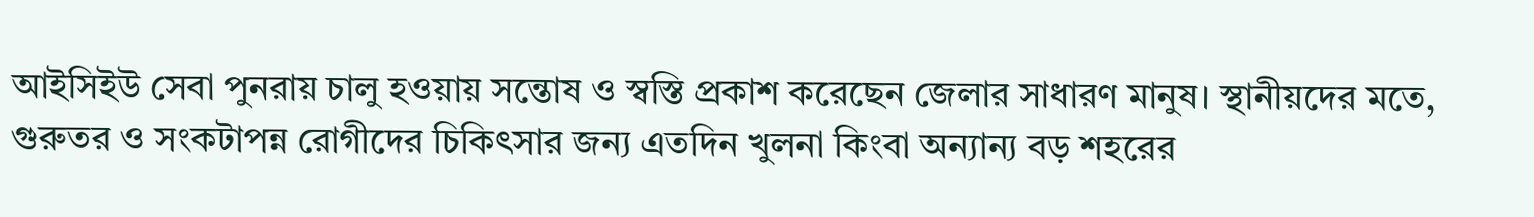আইসিইউ সেবা পুনরায় চালু হওয়ায় সন্তোষ ও স্বস্তি প্রকাশ করেছেন জেলার সাধারণ মানুষ। স্থানীয়দের মতে, গুরুতর ও সংকটাপন্ন রোগীদের চিকিৎসার জন্য এতদিন খুলনা কিংবা অন্যান্য বড় শহরের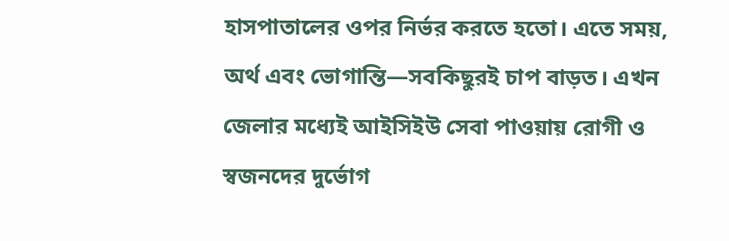হাসপাতালের ওপর নির্ভর করতে হতো। এতে সময়, অর্থ এবং ভোগান্তি—সবকিছুরই চাপ বাড়ত। এখন জেলার মধ্যেই আইসিইউ সেবা পাওয়ায় রোগী ও স্বজনদের দুর্ভোগ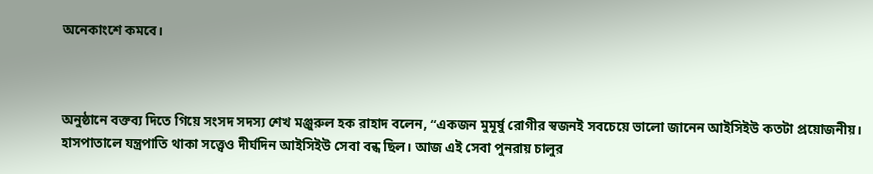অনেকাংশে কমবে।



অনুষ্ঠানে বক্তব্য দিতে গিয়ে সংসদ সদস্য শেখ মঞ্জুরুল হক রাহাদ বলেন, “একজন মুমূর্ষু রোগীর স্বজনই সবচেয়ে ভালো জানেন আইসিইউ কতটা প্রয়োজনীয়। হাসপাতালে যন্ত্রপাতি থাকা সত্ত্বেও দীর্ঘদিন আইসিইউ সেবা বন্ধ ছিল। আজ এই সেবা পুনরায় চালুর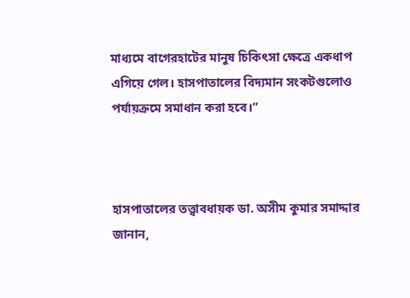মাধ্যমে বাগেরহাটের মানুষ চিকিৎসা ক্ষেত্রে একধাপ এগিয়ে গেল। হাসপাতালের বিদ্যমান সংকটগুলোও পর্যায়ক্রমে সমাধান করা হবে।”



হাসপাতালের তত্ত্বাবধায়ক ডা. অসীম কুমার সমাদ্দার জানান,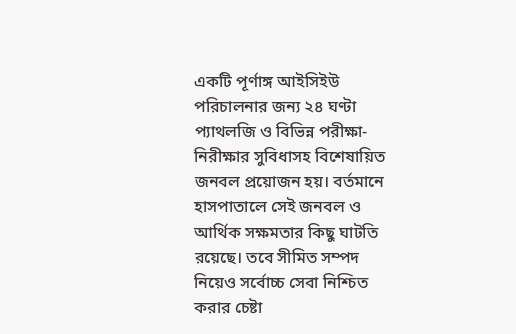একটি পূর্ণাঙ্গ আইসিইউ পরিচালনার জন্য ২৪ ঘণ্টা প্যাথলজি ও বিভিন্ন পরীক্ষা-নিরীক্ষার সুবিধাসহ বিশেষায়িত জনবল প্রয়োজন হয়। বর্তমানে হাসপাতালে সেই জনবল ও আর্থিক সক্ষমতার কিছু ঘাটতি রয়েছে। তবে সীমিত সম্পদ নিয়েও সর্বোচ্চ সেবা নিশ্চিত করার চেষ্টা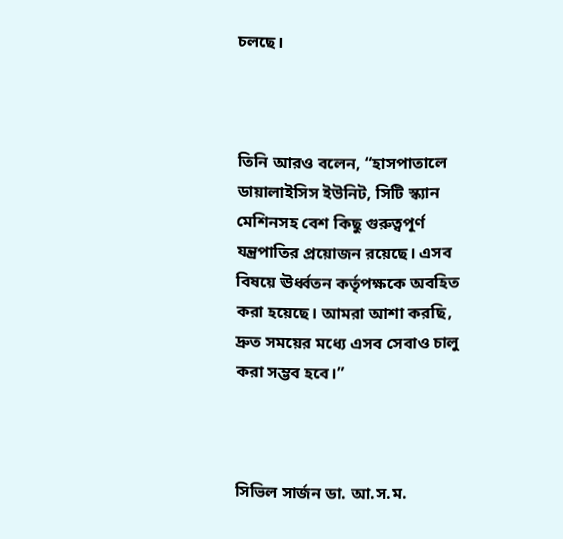চলছে।



তিনি আরও বলেন, “হাসপাতালে ডায়ালাইসিস ইউনিট, সিটি স্ক্যান মেশিনসহ বেশ কিছু গুরুত্বপূর্ণ যন্ত্রপাতির প্রয়োজন রয়েছে। এসব বিষয়ে ঊর্ধ্বতন কর্তৃপক্ষকে অবহিত করা হয়েছে। আমরা আশা করছি, দ্রুত সময়ের মধ্যে এসব সেবাও চালু করা সম্ভব হবে।”



সিভিল সার্জন ডা. আ.স.ম.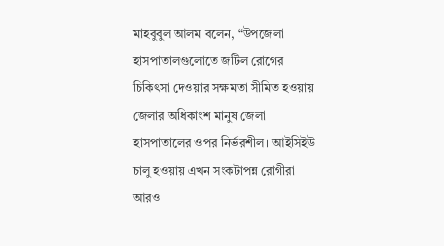মাহবুবুল আলম বলেন, “উপজেলা হাসপাতালগুলোতে জটিল রোগের চিকিৎসা দেওয়ার সক্ষমতা সীমিত হওয়ায় জেলার অধিকাংশ মানুষ জেলা হাসপাতালের ওপর নির্ভরশীল। আইসিইউ চালু হওয়ায় এখন সংকটাপন্ন রোগীরা আরও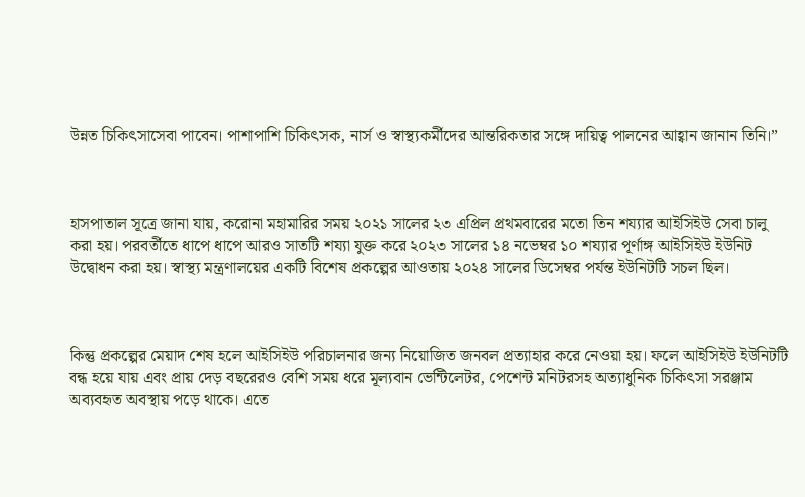উন্নত চিকিৎসাসেবা পাবেন। পাশাপাশি চিকিৎসক, নার্স ও স্বাস্থ্যকর্মীদের আন্তরিকতার সঙ্গে দায়িত্ব পালনের আহ্বান জানান তিনি।”



হাসপাতাল সূত্রে জানা যায়, করোনা মহামারির সময় ২০২১ সালের ২৩ এপ্রিল প্রথমবারের মতো তিন শয্যার আইসিইউ সেবা চালু করা হয়। পরবর্তীতে ধাপে ধাপে আরও সাতটি শয্যা যুক্ত করে ২০২৩ সালের ১৪ নভেম্বর ১০ শয্যার পূর্ণাঙ্গ আইসিইউ ইউনিট উদ্বোধন করা হয়। স্বাস্থ্য মন্ত্রণালয়ের একটি বিশেষ প্রকল্পের আওতায় ২০২৪ সালের ডিসেম্বর পর্যন্ত ইউনিটটি সচল ছিল।



কিন্তু প্রকল্পের মেয়াদ শেষ হলে আইসিইউ পরিচালনার জন্য নিয়োজিত জনবল প্রত্যাহার করে নেওয়া হয়। ফলে আইসিইউ ইউনিটটি বন্ধ হয়ে যায় এবং প্রায় দেড় বছরেরও বেশি সময় ধরে মূল্যবান ভেন্টিলেটর, পেশেন্ট মনিটরসহ অত্যাধুনিক চিকিৎসা সরঞ্জাম অব্যবহৃত অবস্থায় পড়ে থাকে। এতে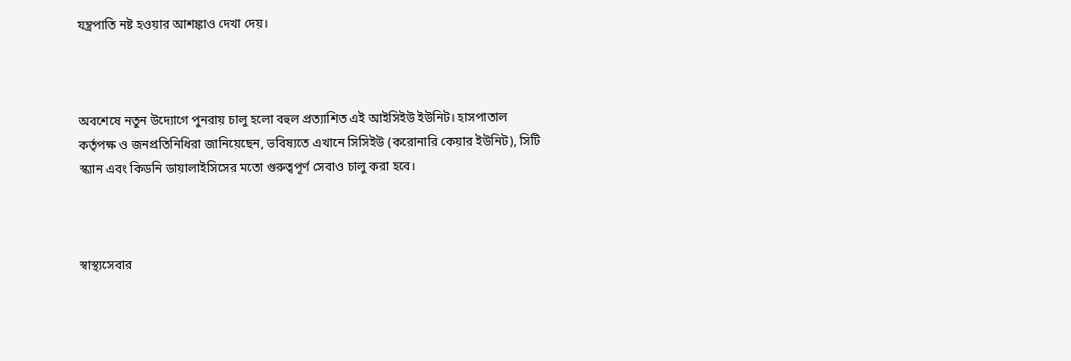যন্ত্রপাতি নষ্ট হওয়ার আশঙ্কাও দেখা দেয়।



অবশেষে নতুন উদ্যোগে পুনরায় চালু হলো বহুল প্রত্যাশিত এই আইসিইউ ইউনিট। হাসপাতাল কর্তৃপক্ষ ও জনপ্রতিনিধিরা জানিয়েছেন, ভবিষ্যতে এখানে সিসিইউ (করোনারি কেয়ার ইউনিট), সিটি স্ক্যান এবং কিডনি ডায়ালাইসিসের মতো গুরুত্বপূর্ণ সেবাও চালু করা হবে।



স্বাস্থ্যসেবার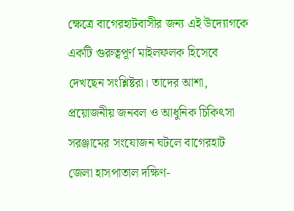ক্ষেত্রে বাগেরহাটবাসীর জন্য এই উদ্যোগকে একটি গুরুত্বপূর্ণ মাইলফলক হিসেবে দেখছেন সংশ্লিষ্টরা। তাদের আশা, প্রয়োজনীয় জনবল ও আধুনিক চিকিৎসা সরঞ্জামের সংযোজন ঘটলে বাগেরহাট জেলা হাসপাতাল দক্ষিণ-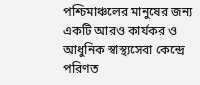পশ্চিমাঞ্চলের মানুষের জন্য একটি আরও কার্যকর ও আধুনিক স্বাস্থ্যসেবা কেন্দ্রে পরিণত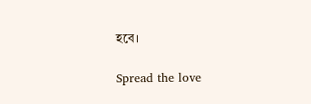হবে।

Spread the love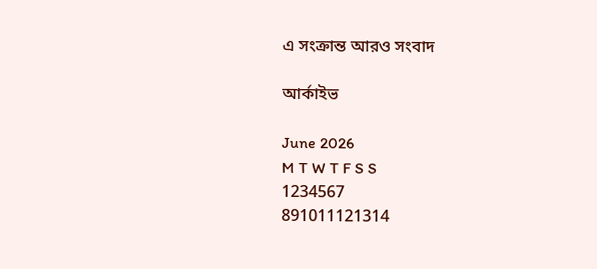এ সংক্রান্ত আরও সংবাদ

আর্কাইভ

June 2026
M T W T F S S
1234567
891011121314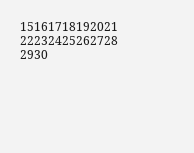15161718192021
22232425262728
2930